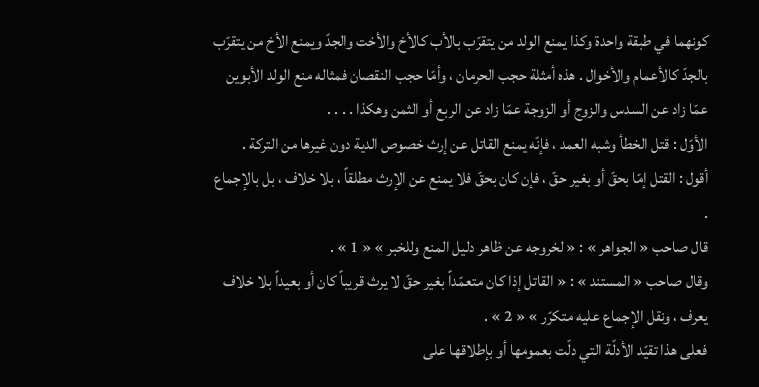كونهما في طبقة واحدة وكذا يمنع الولد من يتقرّب بالأب كالأخ والأخت والجدّ ويمنع الأخ من يتقرّب بالجدّ كالأعمام والأخوال . هذه أمثلة حجب الحرمان ، وأمّا حجب النقصان فمثاله منع الولد الأبوين عمّا زاد عن السدس والزوج أو الزوجة عمّا زاد عن الربع أو الثمن وهكذا . . . .
الأوّل : قتل الخطأ وشبه العمد ، فإنّه يمنع القاتل عن إرث خصوص الدية دون غيرها من التركة .
أقول : القتل إمّا بحقّ أو بغير حقّ ، فإن كان بحقّ فلا يمنع عن الإرث مطلقاً ، بلا خلاف ، بل بالإجماع .
قال صاحب « الجواهر » : « لخروجه عن ظاهر دليل المنع وللخبر » « 1 » .
وقال صاحب « المستند » : « القاتل إذا كان متعمّداً بغير حقّ لا يرث قريباً كان أو بعيداً بلا خلاف يعرف ، ونقل الإجماع عليه متكرّر » « 2 » .
فعلى هذا تقيّد الأدلّة التي دلّت بعمومها أو بإطلاقها على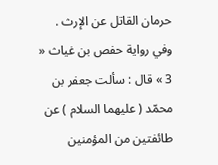حرمان القاتل عن الإرث .
وفي رواية حفص بن غياث « 3 » قال : سألت جعفر بن محمّد ( عليهما السلام ) عن طائفتين من المؤمنين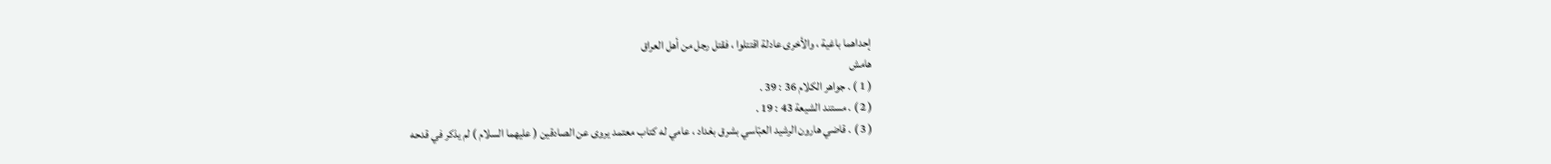إحداهما باغية ، والأخرى عادلة اقتتلوا ، فقتل رجل من أهل العراق
هامش
( 1 ) . جواهر الكلام 36 : 39 .
( 2 ) . مستند الشيعة 43 : 19 .
( 3 ) . قاضي هارون الرشيد العبّاسي بشرق بغداد ، عامي له كتاب معتمد يروى عن الصادقين ( عليهما السلام ) لم يذكر في قدحه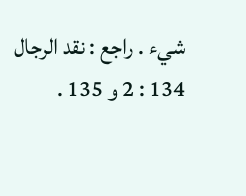شيء . راجع : نقد الرجال 134 : 2 و 135 .